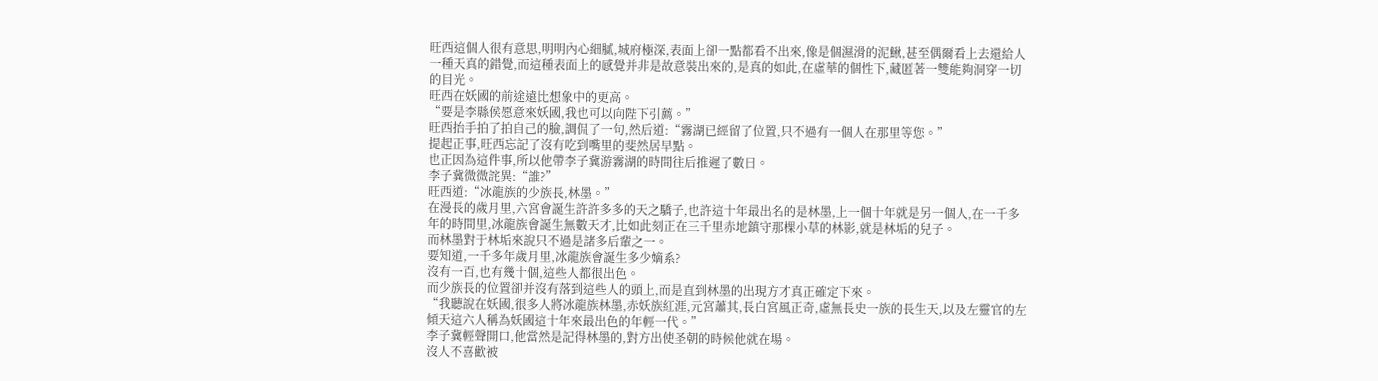旺西這個人很有意思,明明內心細膩,城府極深,表面上卻一點都看不出來,像是個濕滑的泥鰍,甚至偶爾看上去還給人一種天真的錯覺,而這種表面上的感覺并非是故意裝出來的,是真的如此,在虛華的個性下,藏匿著一雙能夠洞穿一切的目光。
旺西在妖國的前途遠比想象中的更高。
“要是李縣侯愿意來妖國,我也可以向陛下引薦。”
旺西抬手拍了拍自己的臉,調侃了一句,然后道:“霧湖已經留了位置,只不過有一個人在那里等您。”
提起正事,旺西忘記了沒有吃到嘴里的斐然居早點。
也正因為這件事,所以他帶李子冀游霧湖的時間往后推遲了數日。
李子冀微微詫異:“誰?”
旺西道:“冰龍族的少族長,林墨。”
在漫長的歲月里,六宮會誕生許許多多的天之驕子,也許這十年最出名的是林墨,上一個十年就是另一個人,在一千多年的時間里,冰龍族會誕生無數天才,比如此刻正在三千里赤地鎮守那棵小草的林影,就是林垢的兒子。
而林墨對于林垢來說只不過是諸多后輩之一。
要知道,一千多年歲月里,冰龍族會誕生多少嫡系?
沒有一百,也有幾十個,這些人都很出色。
而少族長的位置卻并沒有落到這些人的頭上,而是直到林墨的出現方才真正確定下來。
“我聽說在妖國,很多人將冰龍族林墨,赤妖族紅涯,元宮蕭其,長白宮風正奇,虛無長史一族的長生天,以及左靈官的左傾天這六人稱為妖國這十年來最出色的年輕一代。”
李子冀輕聲開口,他當然是記得林墨的,對方出使圣朝的時候他就在場。
沒人不喜歡被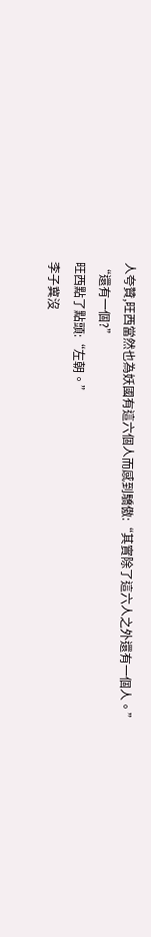人夸贊,旺西當然也為妖國有這六個人而感到驕傲:“其實除了這六人之外還有一個人。”
“還有一個?”
旺西點了點頭:“左朝。”
李子冀沒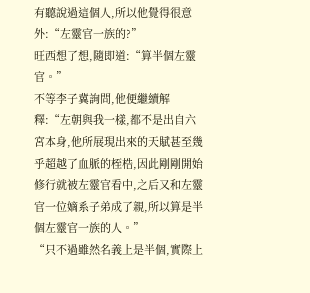有聽說過這個人,所以他覺得很意外:“左靈官一族的?”
旺西想了想,隨即道:“算半個左靈官。”
不等李子冀詢問,他便繼續解釋:“左朝與我一樣,都不是出自六宮本身,他所展現出來的天賦甚至幾乎超越了血脈的桎梏,因此剛剛開始修行就被左靈官看中,之后又和左靈官一位嫡系子弟成了親,所以算是半個左靈官一族的人。”
“只不過雖然名義上是半個,實際上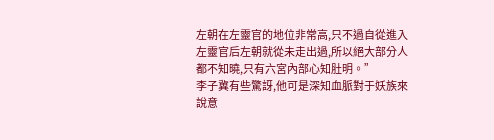左朝在左靈官的地位非常高,只不過自從進入左靈官后左朝就從未走出過,所以絕大部分人都不知曉,只有六宮內部心知肚明。”
李子冀有些驚訝,他可是深知血脈對于妖族來說意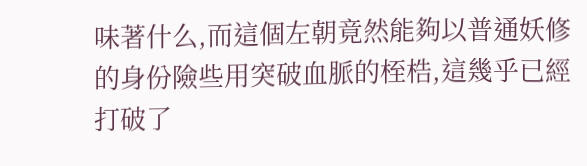味著什么,而這個左朝竟然能夠以普通妖修的身份險些用突破血脈的桎梏,這幾乎已經打破了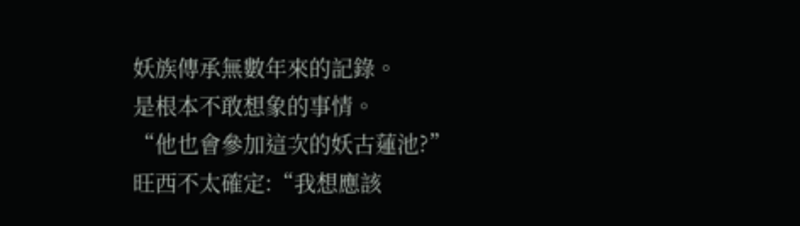妖族傳承無數年來的記錄。
是根本不敢想象的事情。
“他也會參加這次的妖古蓮池?”
旺西不太確定:“我想應該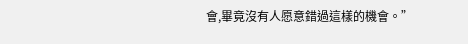會,畢竟沒有人愿意錯過這樣的機會。”